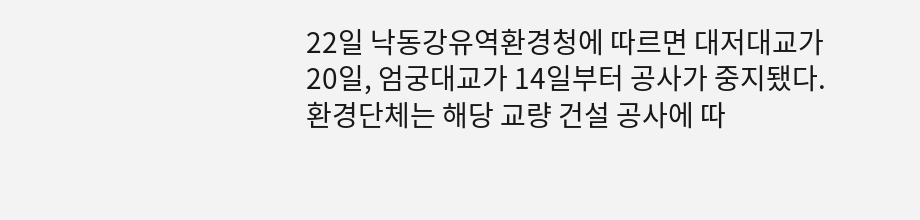22일 낙동강유역환경청에 따르면 대저대교가 20일, 엄궁대교가 14일부터 공사가 중지됐다. 환경단체는 해당 교량 건설 공사에 따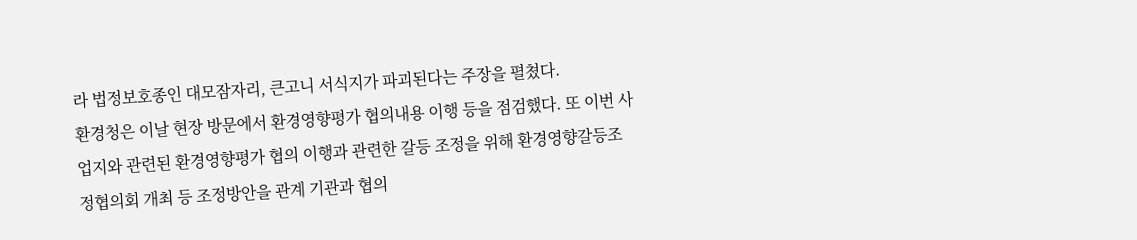라 법정보호종인 대모잠자리, 큰고니 서식지가 파괴된다는 주장을 펼쳤다.
환경청은 이날 현장 방문에서 환경영향평가 협의내용 이행 등을 점검했다. 또 이번 사업지와 관련된 환경영향평가 협의 이행과 관련한 갈등 조정을 위해 환경영향갈등조정협의회 개최 등 조정방안을 관계 기관과 협의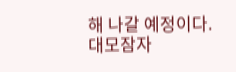해 나갈 예정이다.
대모잠자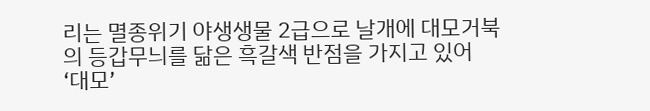리는 멸종위기 야생생물 2급으로 날개에 대모거북의 등갑무늬를 닮은 흑갈색 반점을 가지고 있어 ‘대모’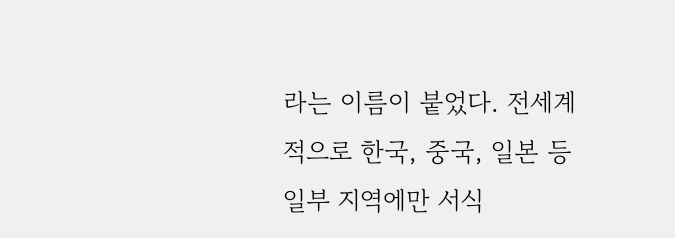라는 이름이 붙었다. 전세계적으로 한국, 중국, 일본 등 일부 지역에만 서식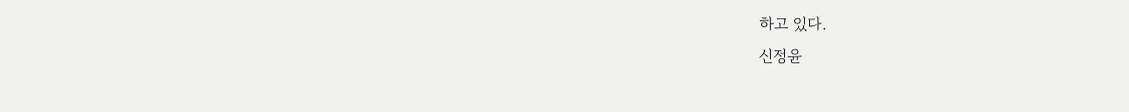하고 있다.
신정윤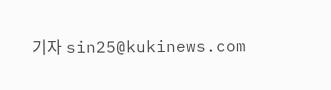기자 sin25@kukinews.com